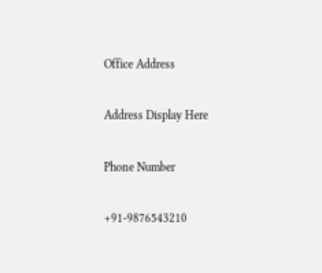Office Address

Address Display Here

Phone Number

+91-9876543210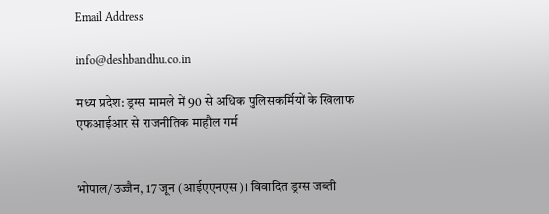Email Address

info@deshbandhu.co.in

मध्य प्रदेश: ड्रग्स मामले में 90 से अधिक पुलिसकर्मियों के खिलाफ एफआईआर से राजनीतिक माहौल गर्म


भोपाल/उज्जैन, 17 जून (आईएएनएस)। विवादित ड्रग्स जब्ती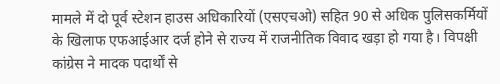मामले में दो पूर्व स्टेशन हाउस अधिकारियों (एसएचओ) सहित 90 से अधिक पुलिसकर्मियों के खिलाफ एफआईआर दर्ज होने से राज्य में राजनीतिक विवाद खड़ा हो गया है। विपक्षी कांग्रेस ने मादक पदार्थों से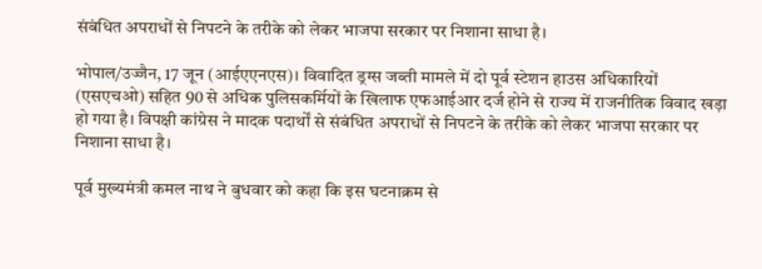संबंधित अपराधों से निपटने के तरीके को लेकर भाजपा सरकार पर निशाना साधा है।

भोपाल/उज्जैन, 17 जून (आईएएनएस)। विवादित ड्रग्स जब्ती मामले में दो पूर्व स्टेशन हाउस अधिकारियों (एसएचओ) सहित 90 से अधिक पुलिसकर्मियों के खिलाफ एफआईआर दर्ज होने से राज्य में राजनीतिक विवाद खड़ा हो गया है। विपक्षी कांग्रेस ने मादक पदार्थों से संबंधित अपराधों से निपटने के तरीके को लेकर भाजपा सरकार पर निशाना साधा है।

पूर्व मुख्यमंत्री कमल नाथ ने बुधवार को कहा कि इस घटनाक्रम से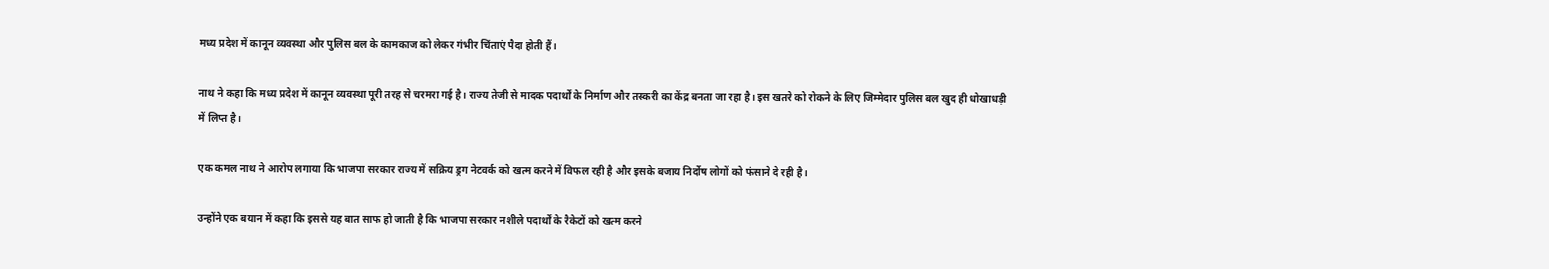मध्य प्रदेश में कानून व्यवस्था और पुलिस बल के कामकाज को लेकर गंभीर चिंताएं पैदा होती हैं।

नाथ ने कहा कि मध्य प्रदेश में कानून व्यवस्था पूरी तरह से चरमरा गई है। राज्य तेजी से मादक पदार्थों के निर्माण और तस्करी का केंद्र बनता जा रहा है। इस खतरे को रोकने के लिए जिम्मेदार पुलिस बल खुद ही धोखाधड़ी में लिप्त है।

एक कमल नाथ ने आरोप लगाया कि भाजपा सरकार राज्य में सक्रिय ड्रग नेटवर्क को खत्म करने में विफल रही है और इसके बजाय निर्दोष लोगों को फंसाने दे रही है।

उन्होंने एक बयान में कहा कि इससे यह बात साफ हो जाती है कि भाजपा सरकार नशीले पदार्थों के रैकेटों को खत्म करने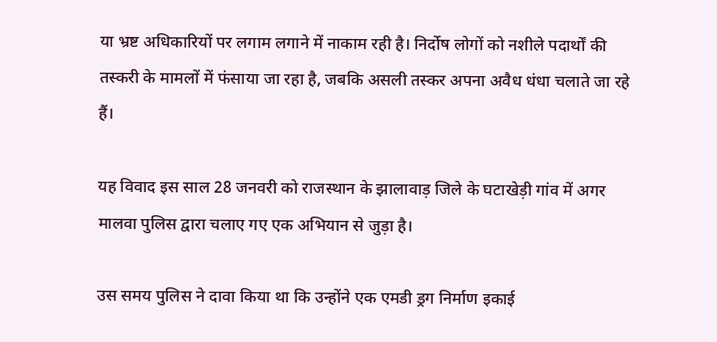या भ्रष्ट अधिकारियों पर लगाम लगाने में नाकाम रही है। निर्दोष लोगों को नशीले पदार्थों की तस्करी के मामलों में फंसाया जा रहा है, जबकि असली तस्कर अपना अवैध धंधा चलाते जा रहे हैं।

यह विवाद इस साल 28 जनवरी को राजस्थान के झालावाड़ जिले के घटाखेड़ी गांव में अगर मालवा पुलिस द्वारा चलाए गए एक अभियान से जुड़ा है।

उस समय पुलिस ने दावा किया था कि उन्होंने एक एमडी ड्रग निर्माण इकाई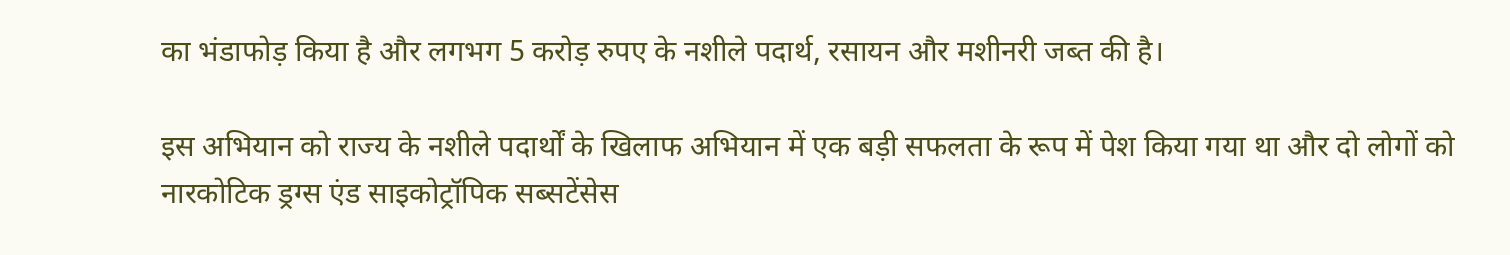का भंडाफोड़ किया है और लगभग 5 करोड़ रुपए के नशीले पदार्थ, रसायन और मशीनरी जब्त की है।

इस अभियान को राज्य के नशीले पदार्थों के खिलाफ अभियान में एक बड़ी सफलता के रूप में पेश किया गया था और दो लोगों को नारकोटिक ड्रग्स एंड साइकोट्रॉपिक सब्सटेंसेस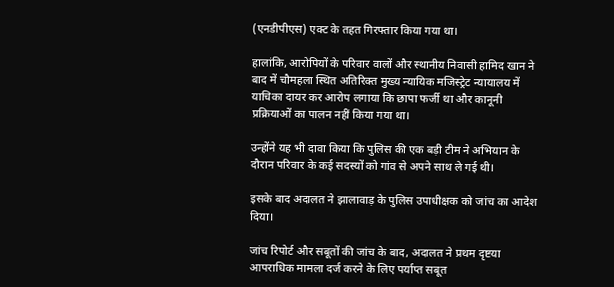(एनडीपीएस) एक्ट के तहत गिरफ्तार किया गया था।

हालांकि, आरोपियों के परिवार वालों और स्थानीय निवासी हामिद खान ने बाद में चौमहला स्थित अतिरिक्त मुख्य न्यायिक मजिस्ट्रेट न्यायालय में याचिका दायर कर आरोप लगाया कि छापा फर्जी था और कानूनी प्रक्रियाओं का पालन नहीं किया गया था।

उन्होंने यह भी दावा किया कि पुलिस की एक बड़ी टीम ने अभियान के दौरान परिवार के कई सदस्यों को गांव से अपने साथ ले गई थी।

इसके बाद अदालत ने झालावाड़ के पुलिस उपाधीक्षक को जांच का आदेश दिया।

जांच रिपोर्ट और सबूतों की जांच के बाद, अदालत ने प्रथम दृष्टया आपराधिक मामला दर्ज करने के लिए पर्याप्त सबूत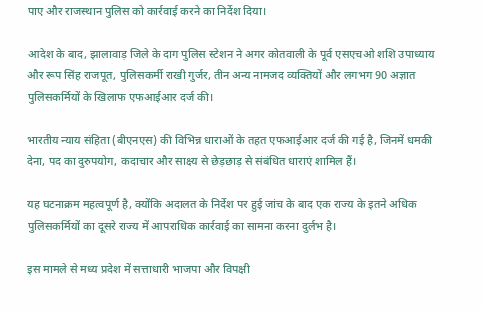पाए और राजस्थान पुलिस को कार्रवाई करने का निर्देश दिया।

आदेश के बाद, झालावाड़ जिले के दाग पुलिस स्टेशन ने अगर कोतवाली के पूर्व एसएचओ शशि उपाध्याय और रूप सिंह राजपूत, पुलिसकर्मी राखी गुर्जर, तीन अन्य नामजद व्यक्तियों और लगभग 90 अज्ञात पुलिसकर्मियों के खिलाफ एफआईआर दर्ज की।

भारतीय न्याय संहिता (बीएनएस) की विभिन्न धाराओं के तहत एफआईआर दर्ज की गई है, जिनमें धमकी देना, पद का दुरुपयोग, कदाचार और साक्ष्य से छेड़छाड़ से संबंधित धाराएं शामिल हैं।

यह घटनाक्रम महत्वपूर्ण है, क्योंकि अदालत के निर्देश पर हुई जांच के बाद एक राज्य के इतने अधिक पुलिसकर्मियों का दूसरे राज्य में आपराधिक कार्रवाई का सामना करना दुर्लभ है।

इस मामले से मध्य प्रदेश में सत्ताधारी भाजपा और विपक्षी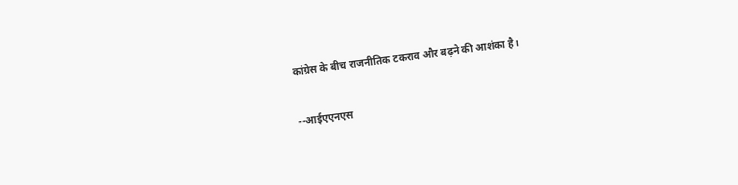कांग्रेस के बीच राजनीतिक टकराव और बढ़ने की आशंका है।

--आईएएनएस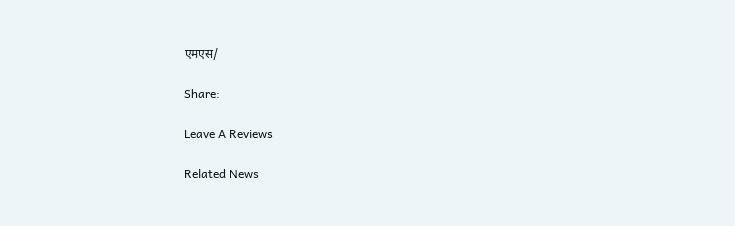एमएस/

Share:

Leave A Reviews

Related News